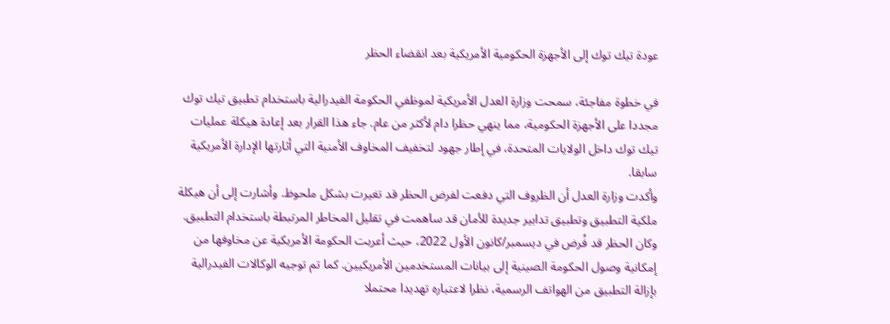عودة تيك توك إلى الأجهزة الحكومية الأمريكية بعد انقضاء الحظر

في خطوة مفاجئة، سمحت وزارة العدل الأمريكية لموظفي الحكومة الفيدرالية باستخدام تطبيق تيك توك مجددا على الأجهزة الحكومية، مما ينهي حظرا دام لأكثر من عام. جاء هذا القرار بعد إعادة هيكلة عمليات تيك توك داخل الولايات المتحدة، في إطار جهود لتخفيف المخاوف الأمنية التي أثارتها الإدارة الأمريكية سابقا.
وأكدت وزارة العدل أن الظروف التي دفعت لفرض الحظر قد تغيرت بشكل ملحوظ. وأشارت إلى أن هيكلة ملكية التطبيق وتطبيق تدابير جديدة للأمان قد ساهمت في تقليل المخاطر المرتبطة باستخدام التطبيق.
وكان الحظر قد فُرض في ديسمبر/كانون الأول 2022، حيث أعربت الحكومة الأمريكية عن مخاوفها من إمكانية وصول الحكومة الصينية إلى بيانات المستخدمين الأمريكيين. كما تم توجيه الوكالات الفيدرالية بإزالة التطبيق من الهواتف الرسمية، نظرا لاعتباره تهديدا محتملا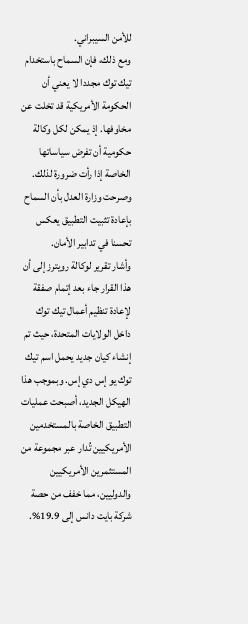للأمن السيبراني.
ومع ذلك، فإن السماح باستخدام تيك توك مجددا لا يعني أن الحكومة الأمريكية قد تخلت عن مخاوفها. إذ يمكن لكل وكالة حكومية أن تفرض سياساتها الخاصة إذا رأت ضرورة لذلك. وصرحت وزارة العدل بأن السماح بإعادة تثبيت التطبيق يعكس تحسنا في تدابير الأمان.
وأشار تقرير لوكالة رويترز إلى أن هذا القرار جاء بعد إتمام صفقة لإعادة تنظيم أعمال تيك توك داخل الولايات المتحدة، حيث تم إنشاء كيان جديد يحمل اسم تيك توك يو إس دي إس. وبموجب هذا الهيكل الجديد، أصبحت عمليات التطبيق الخاصة بالمستخدمين الأمريكيين تُدار عبر مجموعة من المستثمرين الأمريكيين والدوليين، مما خفف من حصة شركة بايت دانس إلى 19.9%.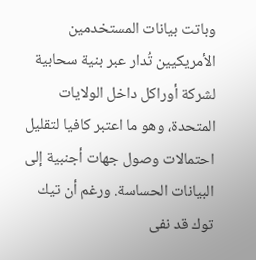وباتت بيانات المستخدمين الأمريكيين تُدار عبر بنية سحابية لشركة أوراكل داخل الولايات المتحدة، وهو ما اعتبر كافيا لتقليل احتمالات وصول جهات أجنبية إلى البيانات الحساسة. ورغم أن تيك توك قد نفى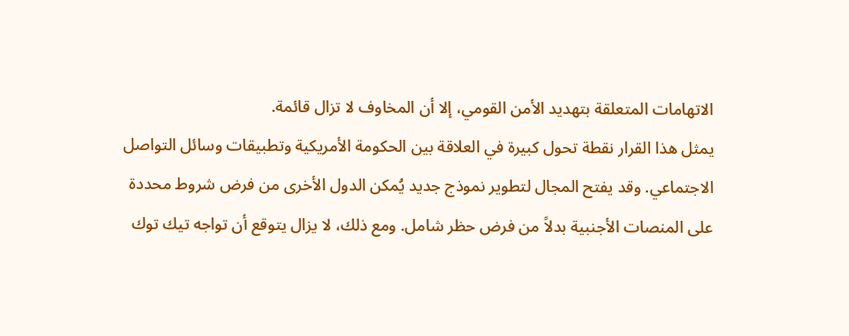الاتهامات المتعلقة بتهديد الأمن القومي، إلا أن المخاوف لا تزال قائمة.
يمثل هذا القرار نقطة تحول كبيرة في العلاقة بين الحكومة الأمريكية وتطبيقات وسائل التواصل الاجتماعي. وقد يفتح المجال لتطوير نموذج جديد يُمكن الدول الأخرى من فرض شروط محددة على المنصات الأجنبية بدلاً من فرض حظر شامل. ومع ذلك، لا يزال يتوقع أن تواجه تيك توك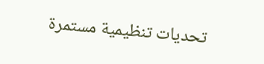تحديات تنظيمية مستمرة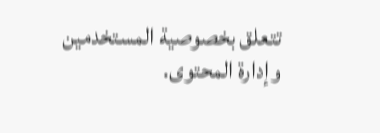تتعلق بخصوصية المستخدمين وإدارة المحتوى.